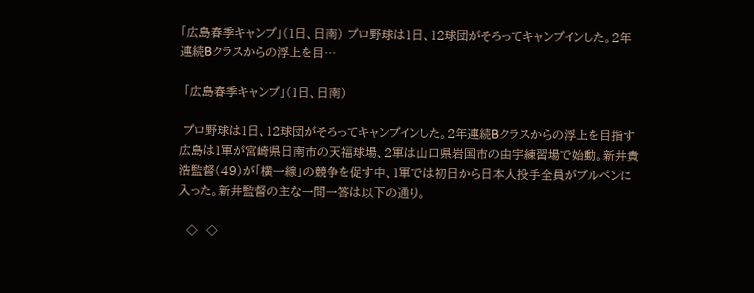「広島春季キャンプ」(1日、日南) プロ野球は1日、12球団がそろってキャンプインした。2年連続Bクラスからの浮上を目…

 「広島春季キャンプ」(1日、日南)

 プロ野球は1日、12球団がそろってキャンプインした。2年連続Bクラスからの浮上を目指す広島は1軍が宮崎県日南市の天福球場、2軍は山口県岩国市の由宇練習場で始動。新井貴浩監督(49)が「横一線」の競争を促す中、1軍では初日から日本人投手全員がブルペンに入った。新井監督の主な一問一答は以下の通り。

  ◇  ◇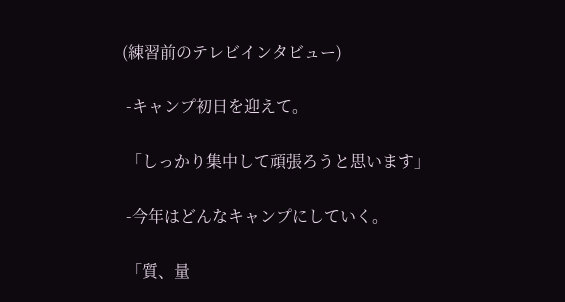(練習前のテレビインタビュー)

 -キャンプ初日を迎えて。

 「しっかり集中して頑張ろうと思います」

 -今年はどんなキャンプにしていく。

 「質、量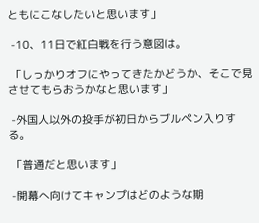ともにこなしたいと思います」

 -10、11日で紅白戦を行う意図は。

 「しっかりオフにやってきたかどうか、そこで見させてもらおうかなと思います」

 -外国人以外の投手が初日からブルペン入りする。

 「普通だと思います」

 -開幕へ向けてキャンプはどのような期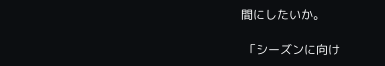間にしたいか。

 「シーズンに向け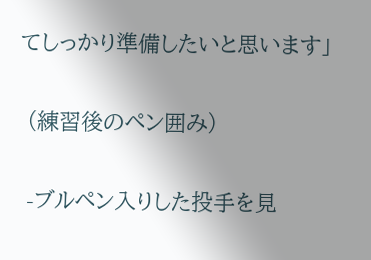てしっかり準備したいと思います」

 (練習後のペン囲み)

 -ブルペン入りした投手を見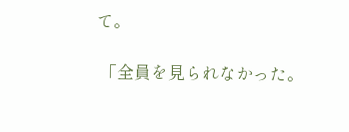て。

 「全員を見られなかった。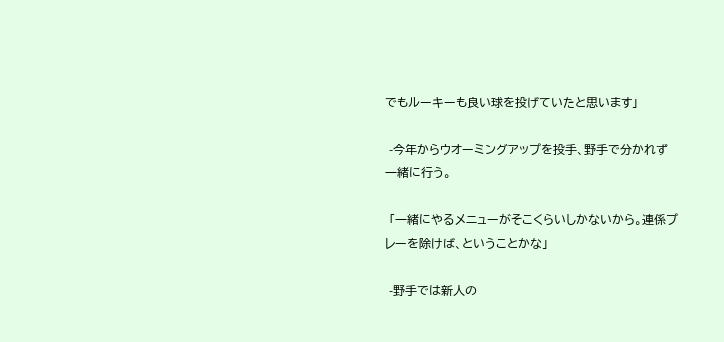でもルーキーも良い球を投げていたと思います」

 -今年からウオーミングアップを投手、野手で分かれず一緒に行う。

 「一緒にやるメニューがそこくらいしかないから。連係プレーを除けば、ということかな」

 -野手では新人の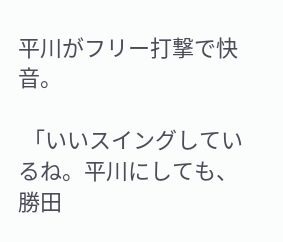平川がフリー打撃で快音。

 「いいスイングしているね。平川にしても、勝田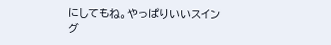にしてもね。やっぱりいいスイング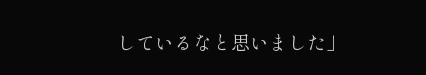しているなと思いました」